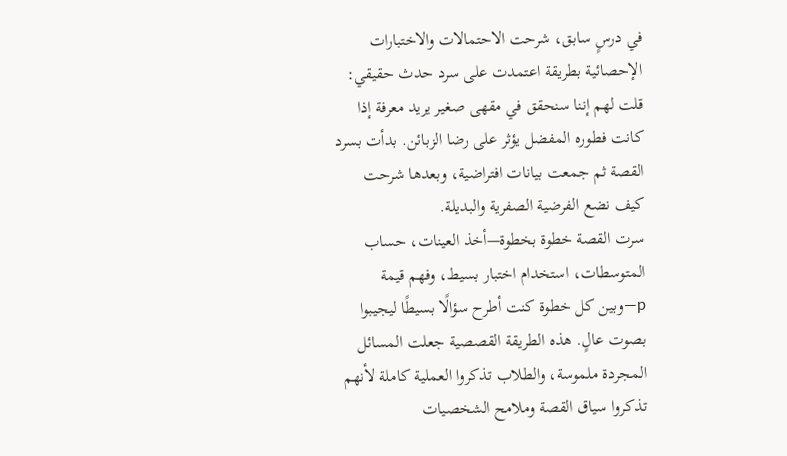في درسٍ سابق، شرحت الاحتمالات والاختبارات الإحصائية بطريقة اعتمدت على سرد حدث حقيقي: قلت لهم إننا سنحقق في مقهى صغير يريد معرفة إذا كانت فطوره المفضل يؤثر على رضا الزبائن. بدأت بسرد القصة ثم جمعت بيانات افتراضية، وبعدها شرحت كيف نضع الفرضية الصفرية والبديلة.
سرت القصة خطوة بخطوة—أخذ العينات، حساب المتوسطات، استخدام اختبار بسيط، وفهم قيمة p—وبين كل خطوة كنت أطرح سؤالًا بسيطًا ليجيبوا بصوت عالٍ. هذه الطريقة القصصية جعلت المسائل المجردة ملموسة، والطلاب تذكروا العملية كاملة لأنهم تذكروا سياق القصة وملامح الشخصيات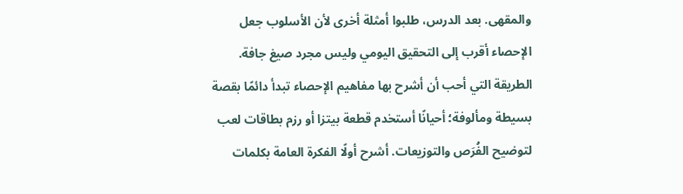والمقهى. بعد الدرس، طلبوا أمثلة أخرى لأن الأسلوب جعل الإحصاء أقرب إلى التحقيق اليومي وليس مجرد صيغ جافة.
الطريقة التي أحب أن أشرح بها مفاهيم الإحصاء تبدأ دائمًا بقصة بسيطة ومألوفة؛ أحيانًا أستخدم قطعة بيتزا أو رزم بطاقات لعب لتوضيح الفُرَص والتوزيعات. أشرح أولًا الفكرة العامة بكلمات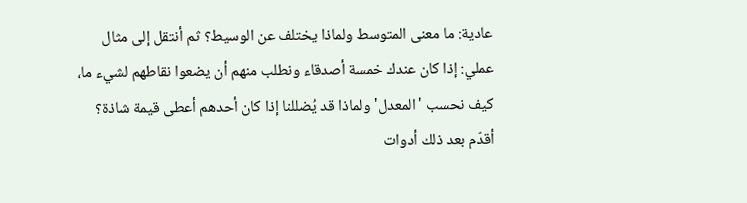عادية: ما معنى المتوسط ولماذا يختلف عن الوسيط؟ ثم أنتقل إلى مثال عملي: إذا كان عندك خمسة أصدقاء ونطلب منهم أن يضعوا نقاطهم لشيء ما، كيف نحسب 'المعدل' ولماذا قد يُضللنا إذا كان أحدهم أعطى قيمة شاذة؟
أقدّم بعد ذلك أدوات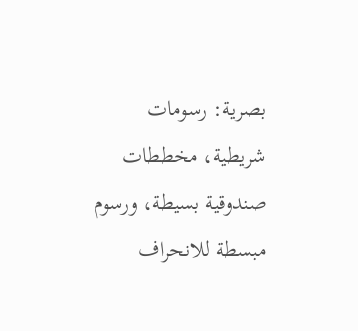بصرية: رسومات شريطية، مخططات صندوقية بسيطة، ورسوم مبسطة للانحراف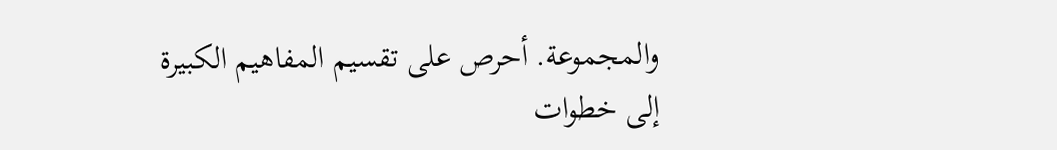والمجموعة. أحرص على تقسيم المفاهيم الكبيرة إلى خطوات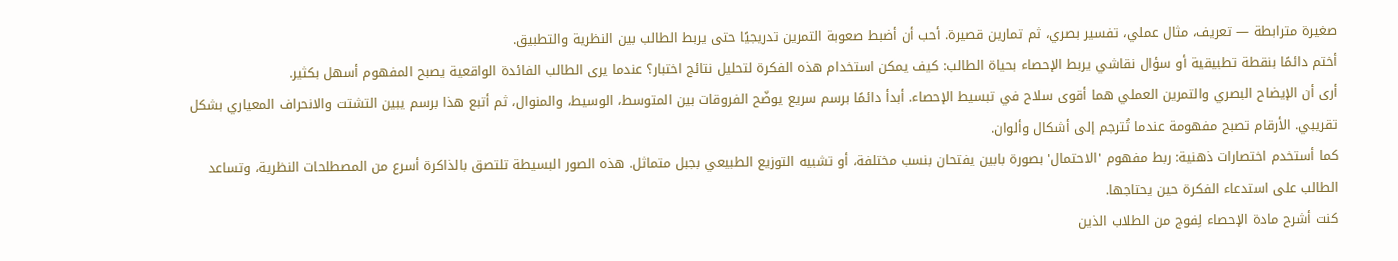صغيرة مترابطة — تعريف، مثال عملي، تفسير بصري، ثم تمارين قصيرة. أحب أن أضبط صعوبة التمرين تدريجيًا حتى يربط الطالب بين النظرية والتطبيق.
أختم دائمًا بنقطة تطبيقية أو سؤال نقاشي يربط الإحصاء بحياة الطالب: كيف يمكن استخدام هذه الفكرة لتحليل نتائج اختبار؟ عندما يرى الطالب الفائدة الواقعية يصبح المفهوم أسهل بكثير.
أرى أن الإيضاح البصري والتمرين العملي هما أقوى سلاح في تبسيط الإحصاء. أبدأ دائمًا برسم سريع يوضّح الفروقات بين المتوسط، الوسيط، والمنوال، ثم أتبع هذا برسم يبين التشتت والانحراف المعياري بشكل تقريبي. الأرقام تصبح مفهومة عندما تُترجم إلى أشكال وألوان.
كما أستخدم اختصارات ذهنية: ربط مفهوم 'الاحتمال' بصورة بابين يفتحان بنسب مختلفة، أو تشبيه التوزيع الطبيعي بجبل متماثل. هذه الصور البسيطة تلتصق بالذاكرة أسرع من المصطلحات النظرية، وتساعد الطالب على استدعاء الفكرة حين يحتاجها.
كنت أشرح مادة الإحصاء لِفوج من الطلاب الذين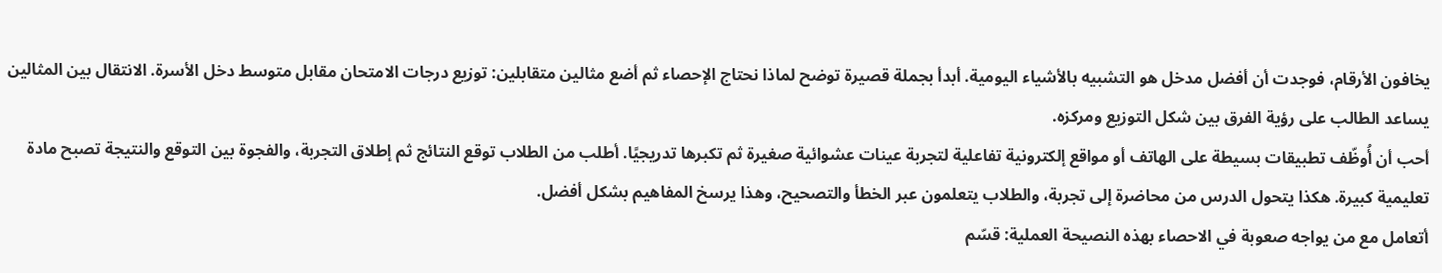يخافون الأرقام، فوجدت أن أفضل مدخل هو التشبيه بالأشياء اليومية. أبدأ بجملة قصيرة توضح لماذا نحتاج الإحصاء ثم أضع مثالين متقابلين: توزيع درجات الامتحان مقابل متوسط دخل الأسرة. الانتقال بين المثالين يساعد الطالب على رؤية الفرق بين شكل التوزيع ومركزه.
أحب أن أُوظّف تطبيقات بسيطة على الهاتف أو مواقع إلكترونية تفاعلية لتجربة عينات عشوائية صغيرة ثم تكبرها تدريجيًا. أطلب من الطلاب توقع النتائج ثم إطلاق التجربة، والفجوة بين التوقع والنتيجة تصبح مادة تعليمية كبيرة. هكذا يتحول الدرس من محاضرة إلى تجربة، والطلاب يتعلمون عبر الخطأ والتصحيح، وهذا يرسخ المفاهيم بشكل أفضل.
أتعامل مع من يواجه صعوبة في الاحصاء بهذه النصيحة العملية: قسّم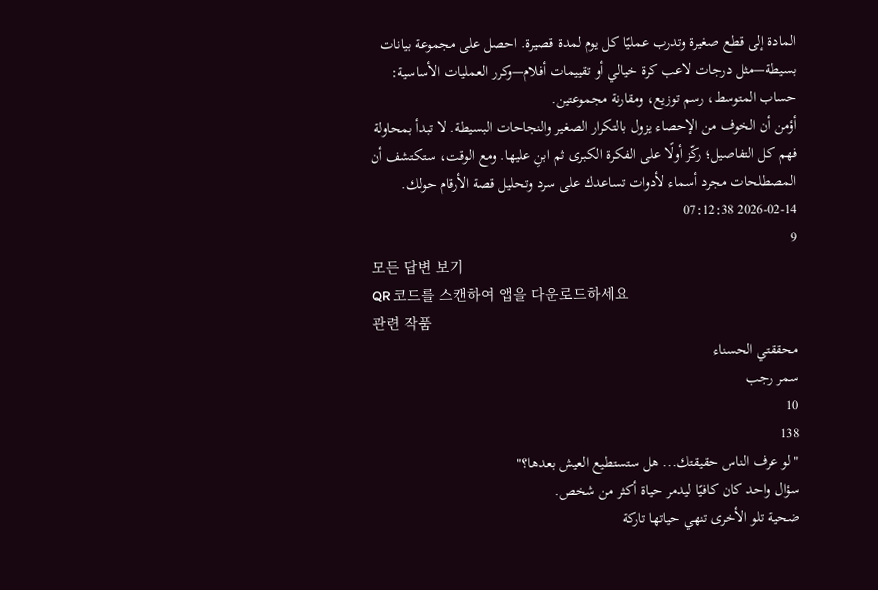المادة إلى قطع صغيرة وتدرب عمليًا كل يوم لمدة قصيرة. احصل على مجموعة بيانات بسيطة—مثل درجات لاعب كرة خيالي أو تقييمات أفلام—وكرر العمليات الأساسية: حساب المتوسط، رسم توزيع، ومقارنة مجموعتين.
أؤمن أن الخوف من الإحصاء يزول بالتكرار الصغير والنجاحات البسيطة. لا تبدأ بمحاولة فهم كل التفاصيل؛ ركّز أولًا على الفكرة الكبرى ثم ابنِ عليها. ومع الوقت، ستكتشف أن المصطلحات مجرد أسماء لأدوات تساعدك على سرد وتحليل قصة الأرقام حولك.
2026-02-14 07:12:38
9
모든 답변 보기
QR 코드를 스캔하여 앱을 다운로드하세요
관련 작품
محققتي الحسناء
سمر رجب
10
138
"لو عرف الناس حقيقتك... هل ستستطيع العيش بعدها؟"
سؤال واحد كان كافيًا ليدمر حياة أكثر من شخص.
ضحية تلو الأخرى تنهي حياتها تاركة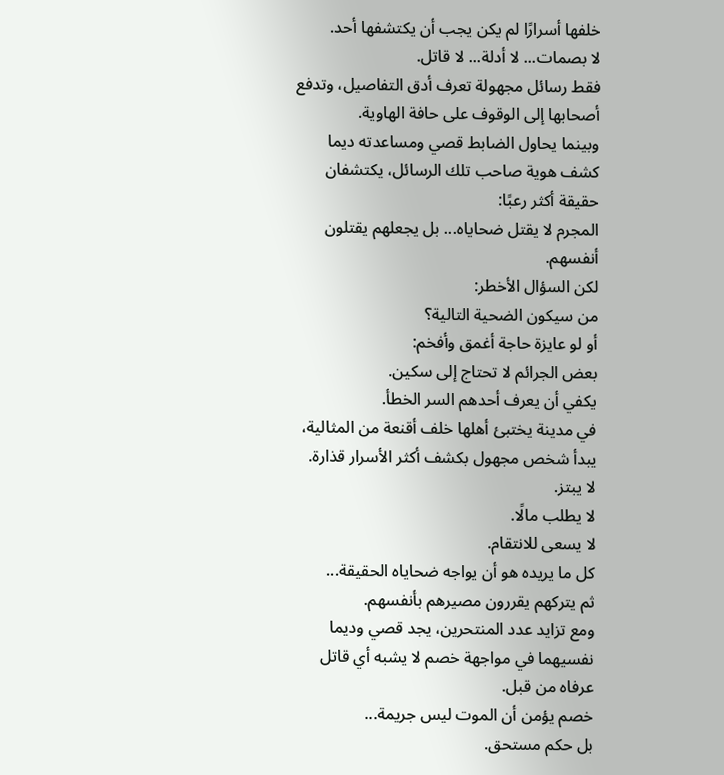خلفها أسرارًا لم يكن يجب أن يكتشفها أحد.
لا بصمات... لا أدلة... لا قاتل.
فقط رسائل مجهولة تعرف أدق التفاصيل، وتدفع أصحابها إلى الوقوف على حافة الهاوية.
وبينما يحاول الضابط قصي ومساعدته ديما كشف هوية صاحب تلك الرسائل، يكتشفان حقيقة أكثر رعبًا:
المجرم لا يقتل ضحاياه... بل يجعلهم يقتلون أنفسهم.
لكن السؤال الأخطر:
من سيكون الضحية التالية؟
أو لو عايزة حاجة أغمق وأفخم:
بعض الجرائم لا تحتاج إلى سكين.
يكفي أن يعرف أحدهم السر الخطأ.
في مدينة يختبئ أهلها خلف أقنعة من المثالية، يبدأ شخص مجهول بكشف أكثر الأسرار قذارة.
لا يبتز.
لا يطلب مالًا.
لا يسعى للانتقام.
كل ما يريده هو أن يواجه ضحاياه الحقيقة...
ثم يتركهم يقررون مصيرهم بأنفسهم.
ومع تزايد عدد المنتحرين، يجد قصي وديما نفسيهما في مواجهة خصم لا يشبه أي قاتل عرفاه من قبل.
خصم يؤمن أن الموت ليس جريمة...
بل حكم مستحق.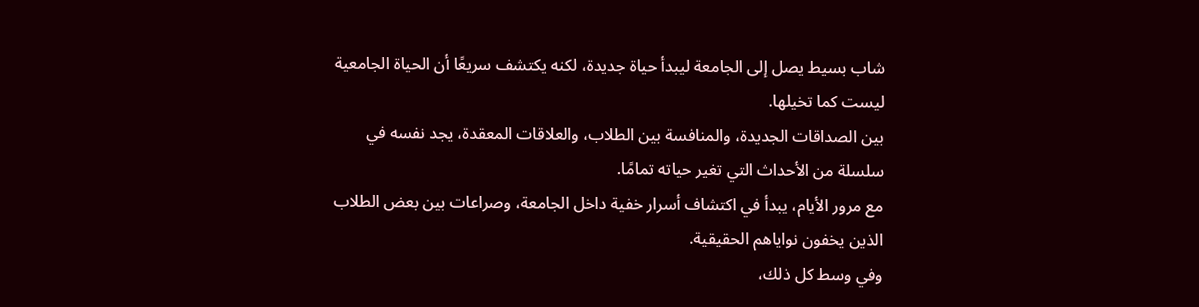شاب بسيط يصل إلى الجامعة ليبدأ حياة جديدة، لكنه يكتشف سريعًا أن الحياة الجامعية ليست كما تخيلها.
بين الصداقات الجديدة، والمنافسة بين الطلاب، والعلاقات المعقدة، يجد نفسه في سلسلة من الأحداث التي تغير حياته تمامًا.
مع مرور الأيام، يبدأ في اكتشاف أسرار خفية داخل الجامعة، وصراعات بين بعض الطلاب الذين يخفون نواياهم الحقيقية.
وفي وسط كل ذلك،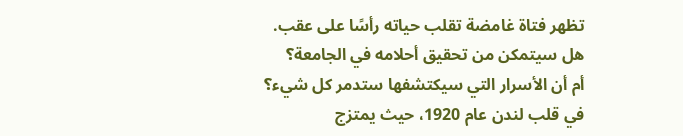تظهر فتاة غامضة تقلب حياته رأسًا على عقب.
هل سيتمكن من تحقيق أحلامه في الجامعة؟
أم أن الأسرار التي سيكتشفها ستدمر كل شيء؟
في قلب لندن عام 1920، حيث يمتزج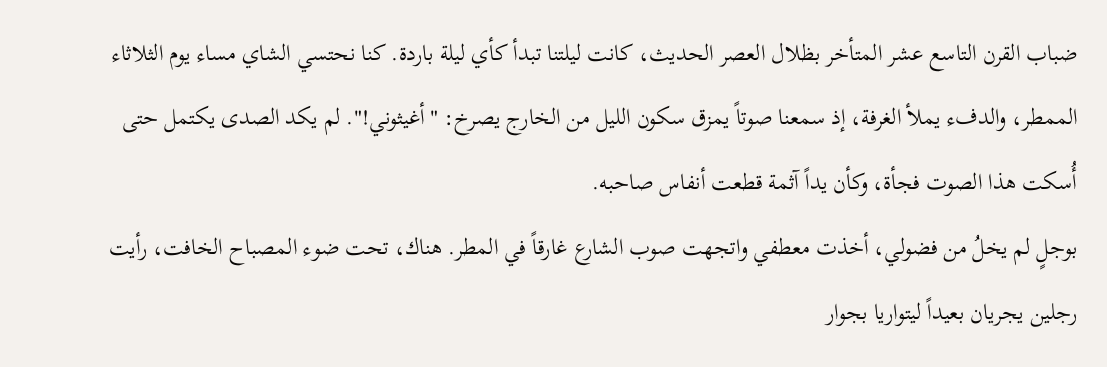ضباب القرن التاسع عشر المتأخر بظلال العصر الحديث، كانت ليلتنا تبدأ كأي ليلة باردة. كنا نحتسي الشاي مساء يوم الثلاثاء الممطر، والدفء يملأ الغرفة، إذ سمعنا صوتاً يمزق سكون الليل من الخارج يصرخ: "أغيثوني!". لم يكد الصدى يكتمل حتى أُسكت هذا الصوت فجأة، وكأن يداً آثمة قطعت أنفاس صاحبه.
بوجلٍ لم يخلُ من فضولي، أخذت معطفي واتجهت صوب الشارع غارقاً في المطر. هناك، تحت ضوء المصباح الخافت، رأيت رجلين يجريان بعيداً ليتواريا بجوار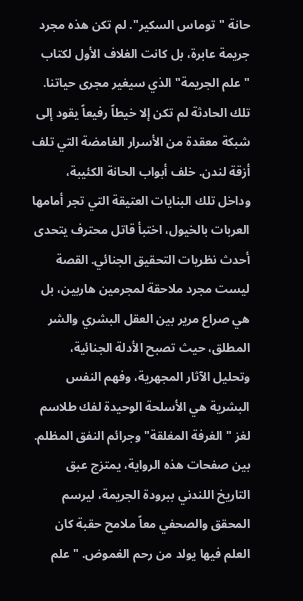حانة "توماس السكير". لم تكن هذه مجرد جريمة عابرة، بل كانت الغلاف الأول لكتاب "علم الجريمة" الذي سيغير مجرى حياتنا.
تلك الحادثة لم تكن إلا خيطاً رفيعاً يقود إلى شبكة معقدة من الأسرار الغامضة التي تلف أزقة لندن. خلف أبواب الحانة الكئيبة، وداخل تلك البنايات العتيقة التي تجر أمامها العربات بالخيول، اختبأ قاتل محترف يتحدى أحدث نظريات التحقيق الجنائي. القصة ليست مجرد ملاحقة لمجرمين هاربين، بل هي صراع مرير بين العقل البشري والشر المطلق، حيث تصبح الأدلة الجنائية، وتحليل الآثار المجهرية، وفهم النفس البشرية هي الأسلحة الوحيدة لفك طلاسم لغز "الغرفة المغلقة" وجرائم النفق المظلم.
بين صفحات هذه الرواية، يمتزج عبق التاريخ اللندني ببرودة الجريمة، ليرسم المحقق والصحفي معاً ملامح حقبة كان العلم فيها يولد من رحم الغموض. "علم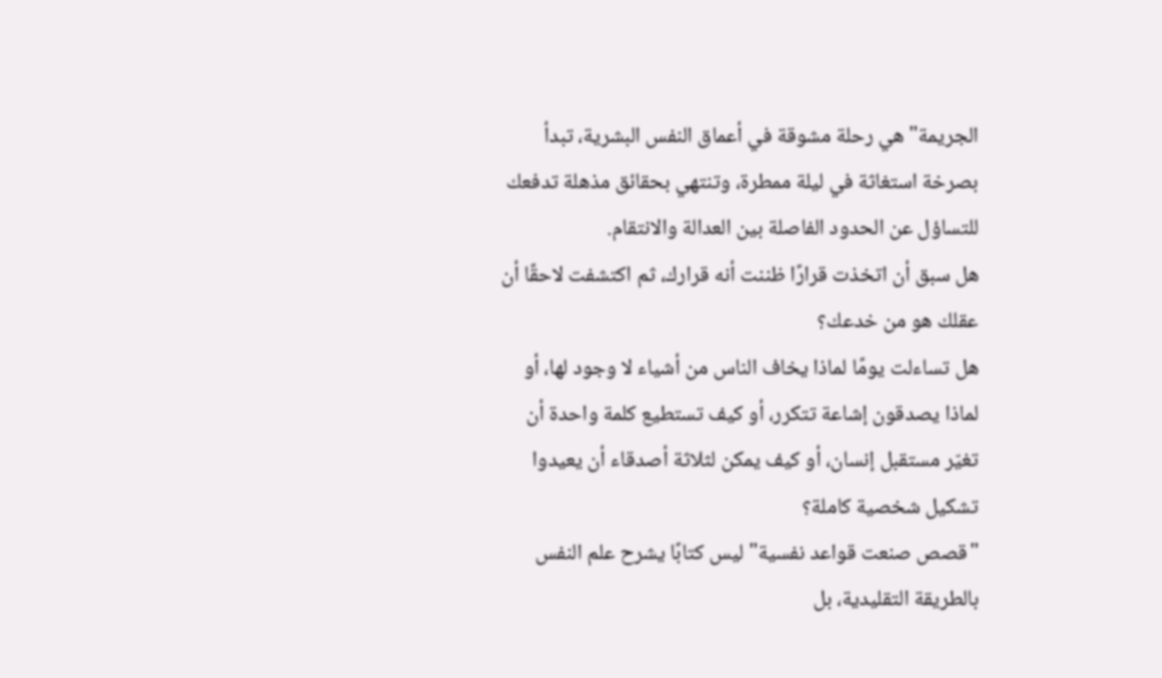الجريمة" هي رحلة مشوقة في أعماق النفس البشرية، تبدأ بصرخة استغاثة في ليلة ممطرة، وتنتهي بحقائق مذهلة تدفعك للتساؤل عن الحدود الفاصلة بين العدالة والانتقام.
هل سبق أن اتخذت قرارًا ظننت أنه قرارك، ثم اكتشفت لاحقًا أن عقلك هو من خدعك؟
هل تساءلت يومًا لماذا يخاف الناس من أشياء لا وجود لها، أو لماذا يصدقون إشاعة تتكرر، أو كيف تستطيع كلمة واحدة أن تغيّر مستقبل إنسان، أو كيف يمكن لثلاثة أصدقاء أن يعيدوا تشكيل شخصية كاملة؟
"قصص صنعت قواعد نفسية" ليس كتابًا يشرح علم النفس بالطريقة التقليدية، بل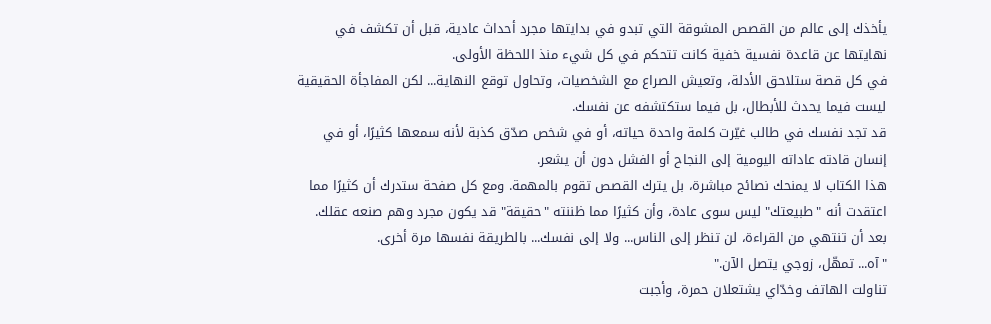يأخذك إلى عالم من القصص المشوقة التي تبدو في بدايتها مجرد أحداث عادية، قبل أن تكشف في نهايتها عن قاعدة نفسية خفية كانت تتحكم في كل شيء منذ اللحظة الأولى.
في كل قصة ستلاحق الأدلة، وتعيش الصراع مع الشخصيات، وتحاول توقع النهاية... لكن المفاجأة الحقيقية ليست فيما يحدث للأبطال، بل فيما ستكتشفه عن نفسك.
قد تجد نفسك في طالب غيّرت كلمة واحدة حياته، أو في شخص صدّق كذبة لأنه سمعها كثيرًا، أو في إنسان قادته عاداته اليومية إلى النجاح أو الفشل دون أن يشعر.
هذا الكتاب لا يمنحك نصائح مباشرة، بل يترك القصص تقوم بالمهمة. ومع كل صفحة ستدرك أن كثيرًا مما اعتقدت أنه "طبيعتك" ليس سوى عادة، وأن كثيرًا مما ظننته "حقيقة" قد يكون مجرد وهم صنعه عقلك.
بعد أن تنتهي من القراءة، لن تنظر إلى الناس... ولا إلى نفسك... بالطريقة نفسها مرة أخرى.
"آه... تمهّل، زوجي يتصل الآن."
تناولت الهاتف وخدّاي يشتعلان حمرة، وأجبت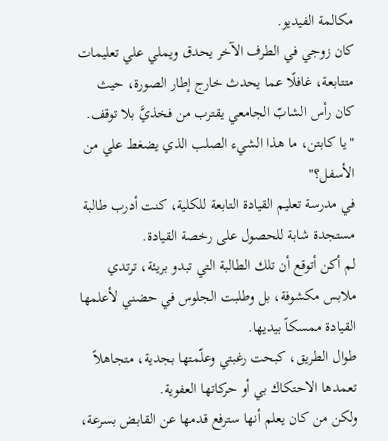مكالمة الفيديو.
كان زوجي في الطرف الآخر يحدق ويملي علي تعليمات متتابعة، غافلًا عما يحدث خارج إطار الصورة، حيث كان رأس الشابّ الجامعي يقترب من فخذيَّ بلا توقف.
"يا كابتن، ما هذا الشيء الصلب الذي يضغط علي من الأسفل؟"
في مدرسة تعليم القيادة التابعة للكلية، كنت أدرب طالبة مستجدة شابة للحصول على رخصة القيادة.
لم أكن أتوقع أن تلك الطالبة التي تبدو بريئة، ترتدي ملابس مكشوفة، بل وطلبت الجلوس في حضني لأعلمها القيادة ممسكاً بيديها.
طوال الطريق، كبحت رغبتي وعلّمتها بجدية، متجاهلاً تعمدها الاحتكاك بي أو حركاتها العفوية.
ولكن من كان يعلم أنها سترفع قدمها عن القابض بسرعة،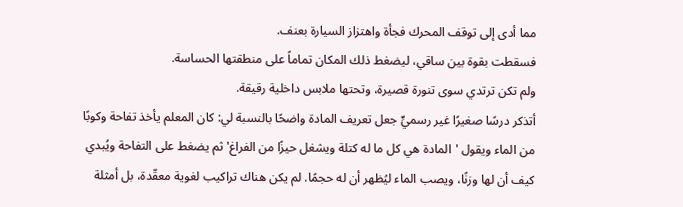مما أدى إلى توقف المحرك فجأة واهتزاز السيارة بعنف.
فسقطت بقوة بين ساقي، ليضغط ذلك المكان تماماً على منطقتها الحساسة.
ولم تكن ترتدي سوى تنورة قصيرة، وتحتها ملابس داخلية رقيقة.
أتذكر درسًا صغيرًا غير رسميٍّ جعل تعريف المادة واضحًا بالنسبة لي: كان المعلم يأخذ تفاحة وكوبًا من الماء ويقول 'المادة هي كل ما له كتلة ويشغل حيزًا من الفراغ' ثم يضغط على التفاحة ويُبدي كيف أن لها وزنًا، ويصب الماء ليُظهر أن له حجمًا. لم يكن هناك تراكيب لغوية معقّدة، بل أمثلة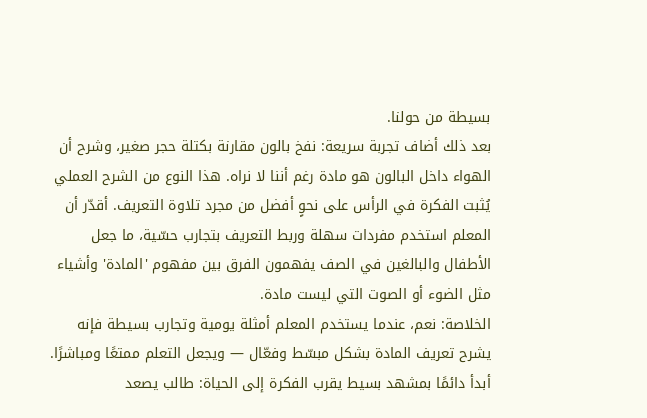بسيطة من حولنا.
بعد ذلك أضاف تجربة سريعة: نفخ بالون مقارنة بكتلة حجر صغير، وشرح أن الهواء داخل البالون هو مادة رغم أننا لا نراه. هذا النوع من الشرح العملي يُثبت الفكرة في الرأس على نحوٍ أفضل من مجرد تلاوة التعريف. أقدّر أن المعلم استخدم مفردات سهلة وربط التعريف بتجارب حسّية، ما جعل الأطفال والبالغين في الصف يفهمون الفرق بين مفهوم 'المادة' وأشياء مثل الضوء أو الصوت التي ليست مادة.
الخلاصة: نعم، عندما يستخدم المعلم أمثلة يومية وتجارب بسيطة فإنه يشرح تعريف المادة بشكل مبسّط وفعّال — ويجعل التعلم ممتعًا ومباشرًا.
أبدأ دائمًا بمشهد بسيط يقرب الفكرة إلى الحياة: طالب يصعد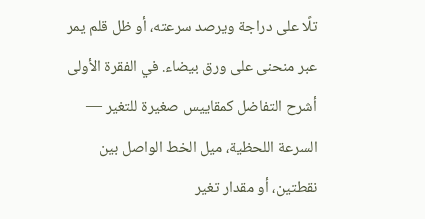تلًا على دراجة ويرصد سرعته، أو ظل قلم يمر عبر منحنى على ورق بيضاء. في الفقرة الأولى أشرح التفاضل كمقاييس صغيرة للتغير — السرعة اللحظية، ميل الخط الواصل بين نقطتين، أو مقدار تغير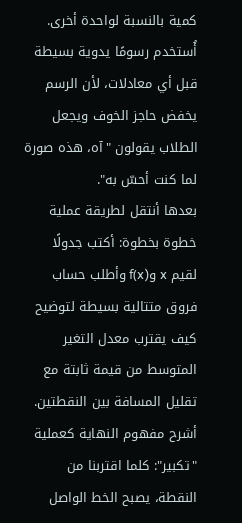كمية بالنسبة لواحدة أخرى. أُستخدم رسومًا يدوية بسيطة قبل أي معادلات، لأن الرسم يخفض حاجز الخوف ويجعل الطلاب يقولون "آه، هذه صورة لما كنت أحسّ به".
بعدها أنتقل لطريقة عملية خطوة بخطوة: أكتب جدولًا لقيم x وf(x) وأطلب حساب فروق متتالية بسيطة لتوضيح كيف يقترب معدل التغير المتوسط من قيمة ثابتة مع تقليل المسافة بين النقطتين. أشرح مفهوم النهاية كعملية "تكبير": كلما اقتربنا من النقطة، يصبح الخط الواصل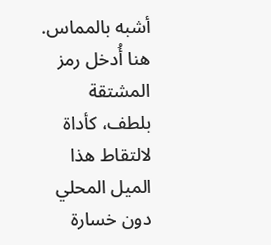أشبه بالمماس. هنا أُدخل رمز المشتقة بلطف، كأداة لالتقاط هذا الميل المحلي دون خسارة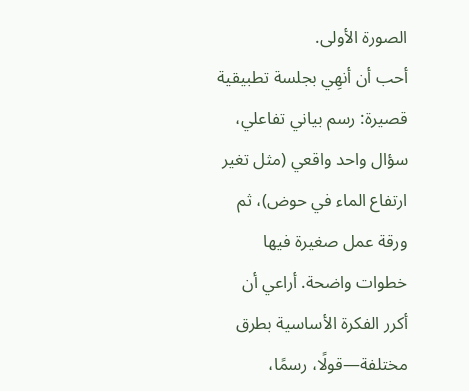الصورة الأولى.
أحب أن أنهِي بجلسة تطبيقية قصيرة: رسم بياني تفاعلي، سؤال واحد واقعي (مثل تغير ارتفاع الماء في حوض)، ثم ورقة عمل صغيرة فيها خطوات واضحة. أراعي أن أكرر الفكرة الأساسية بطرق مختلفة—قولًا، رسمًا،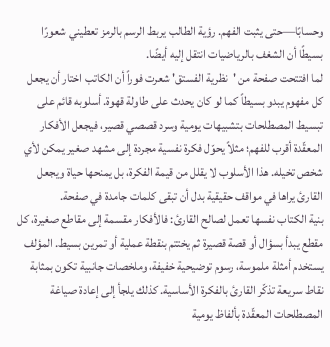وحسابًا—حتى يثبت الفهم. رؤية الطالب يربط الرسم بالرمز تعطيني شعورًا بسيطًا أن الشغف بالرياضيات انتقل إليه أيضًا.
لما افتتحت صفحة من 'نظرية الفستق' شعرت فوراً أن الكاتب اختار أن يجعل كل مفهوم يبدو بسيطاً كما لو كان يحدث على طاولة قهوة. أسلوبه قائم على تبسيط المصطلحات بتشبيهات يومية وسرد قصصي قصير، فيجعل الأفكار المعقّدة أقرب للفهم؛ مثلاً يحوّل فكرة نفسية مجردة إلى مشهد صغير يمكن لأي شخص تخيله. هذا الأسلوب لا يقلل من قيمة الفكرة، بل يمنحها حياة ويجعل القارئ يراها في مواقف حقيقية بدل أن تبقى كلمات جامدة في صفحة.
بنية الكتاب نفسها تعمل لصالح القارئ: فالأفكار مقسمة إلى مقاطع صغيرة، كل مقطع يبدأ بسؤال أو قصة قصيرة ثم يختتم بنقطة عملية أو تمرين بسيط. المؤلف يستخدم أمثلة ملموسة، رسوم توضيحية خفيفة، وملخصات جانبية تكون بمثابة نقاط سريعة تذكّر القارئ بالفكرة الأساسية. كذلك يلجأ إلى إعادة صياغة المصطلحات المعقّدة بألفاظ يومية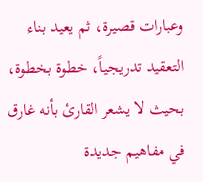وعبارات قصيرة، ثم يعيد بناء التعقيد تدريجياً، خطوة بخطوة، بحيث لا يشعر القارئ بأنه غارق في مفاهيم جديدة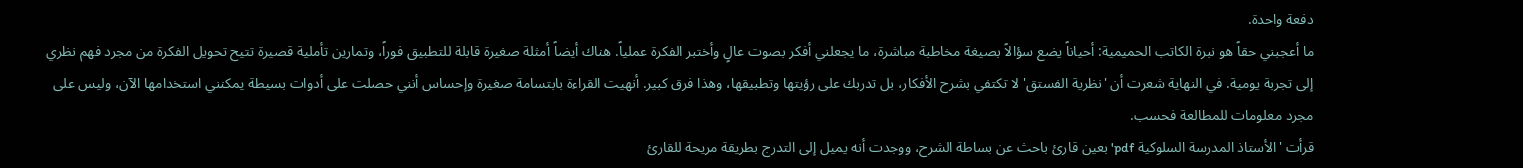دفعة واحدة.
ما أعجبني حقاً هو نبرة الكاتب الحميمية: أحياناً يضع سؤالاً بصيغة مخاطبة مباشرة، ما يجعلني أفكر بصوت عالٍ وأختبر الفكرة عملياً. هناك أيضاً أمثلة صغيرة قابلة للتطبيق فوراً، وتمارين تأملية قصيرة تتيح تحويل الفكرة من مجرد فهم نظري إلى تجربة يومية. في النهاية شعرت أن 'نظرية الفستق' لا تكتفي بشرح الأفكار، بل تدربك على رؤيتها وتطبيقها، وهذا فرق كبير. أنهيت القراءة بابتسامة صغيرة وإحساس أنني حصلت على أدوات بسيطة يمكنني استخدامها الآن، وليس على مجرد معلومات للمطالعة فحسب.
قرأت 'الأستاذ المدرسة السلوكية pdf' بعين قارئ باحث عن بساطة الشرح، ووجدت أنه يميل إلى التدرج بطريقة مريحة للقارئ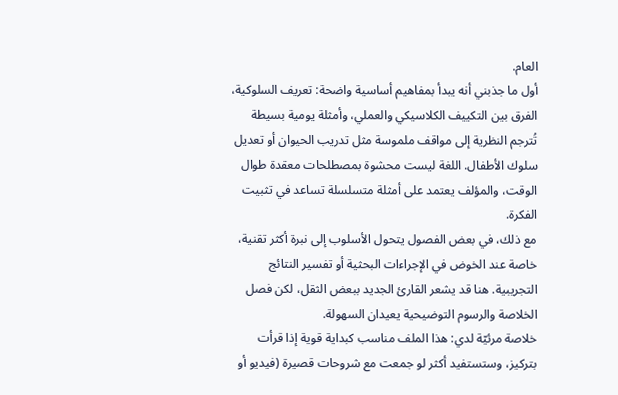العام.
أول ما جذبني أنه يبدأ بمفاهيم أساسية واضحة: تعريف السلوكية، الفرق بين التكييف الكلاسيكي والعملي، وأمثلة يومية بسيطة تُترجم النظرية إلى مواقف ملموسة مثل تدريب الحيوان أو تعديل سلوك الأطفال. اللغة ليست محشوة بمصطلحات معقدة طوال الوقت، والمؤلف يعتمد على أمثلة متسلسلة تساعد في تثبيت الفكرة.
مع ذلك، في بعض الفصول يتحول الأسلوب إلى نبرة أكثر تقنية، خاصة عند الخوض في الإجراءات البحثية أو تفسير النتائج التجريبية. هنا قد يشعر القارئ الجديد ببعض الثقل، لكن فصل الخلاصة والرسوم التوضيحية يعيدان السهولة.
خلاصة مرئيّة لدي: هذا الملف مناسب كبداية قوية إذا قرأت بتركيز، وستستفيد أكثر لو جمعت مع شروحات قصيرة (فيديو أو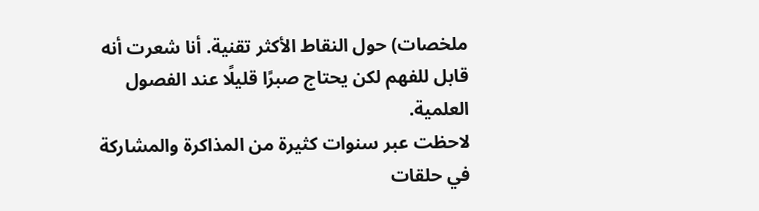ملخصات) حول النقاط الأكثر تقنية. أنا شعرت أنه قابل للفهم لكن يحتاج صبرًا قليلًا عند الفصول العلمية.
لاحظت عبر سنوات كثيرة من المذاكرة والمشاركة في حلقات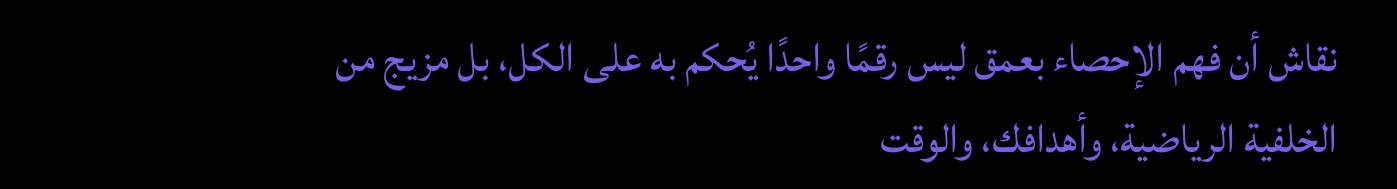نقاش أن فهم الإحصاء بعمق ليس رقمًا واحدًا يُحكم به على الكل، بل مزيج من الخلفية الرياضية، وأهدافك، والوقت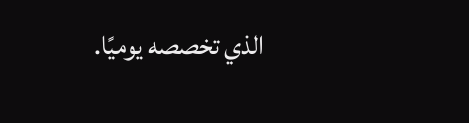الذي تخصصه يوميًا.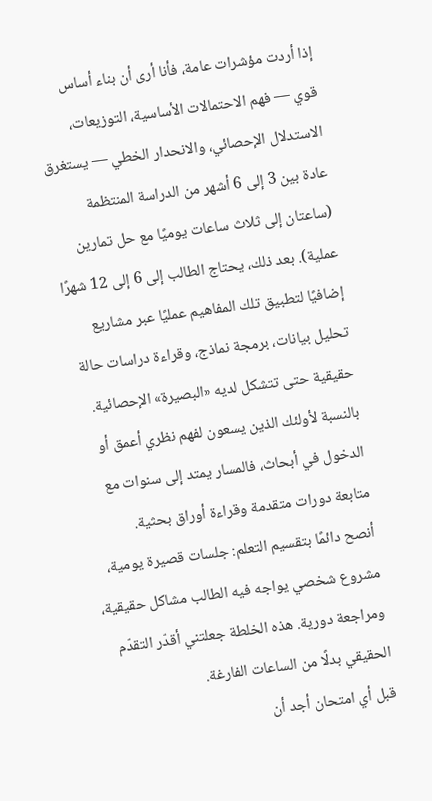إذا أردت مؤشرات عامة، فأنا أرى أن بناء أساس قوي — فهم الاحتمالات الأساسية، التوزيعات، الاستدلال الإحصائي، والانحدار الخطي — يستغرق عادة بين 3 إلى 6 أشهر من الدراسة المنتظمة (ساعتان إلى ثلاث ساعات يوميًا مع حل تمارين عملية). بعد ذلك، يحتاج الطالب إلى 6 إلى 12 شهرًا إضافيًا لتطبيق تلك المفاهيم عمليًا عبر مشاريع تحليل بيانات، برمجة نماذج، وقراءة دراسات حالة حقيقية حتى تتشكل لديه «البصيرة» الإحصائية. بالنسبة لأولئك الذين يسعون لفهم نظري أعمق أو الدخول في أبحاث، فالمسار يمتد إلى سنوات مع متابعة دورات متقدمة وقراءة أوراق بحثية.
أنصح دائمًا بتقسيم التعلم: جلسات قصيرة يومية، مشروع شخصي يواجه فيه الطالب مشاكل حقيقية، ومراجعة دورية. هذه الخلطة جعلتني أقدّر التقدّم الحقيقي بدلًا من الساعات الفارغة.
قبل أي امتحان أجد أن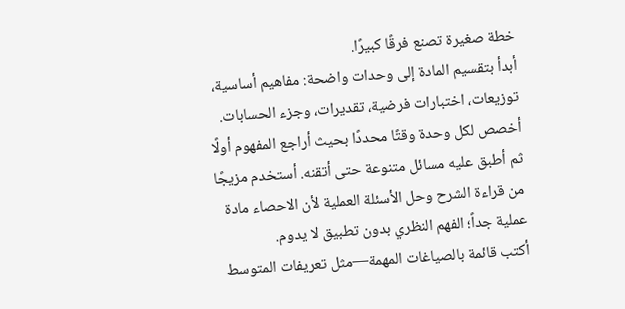خطة صغيرة تصنع فرقًا كبيرًا.
أبدأ بتقسيم المادة إلى وحدات واضحة: مفاهيم أساسية، توزيعات، اختبارات فرضية، تقديرات، وجزء الحسابات. أخصص لكل وحدة وقتًا محددًا بحيث أراجع المفهوم أولًا ثم أطبق عليه مسائل متنوعة حتى أتقنه. أستخدم مزيجًا من قراءة الشرح وحل الأسئلة العملية لأن الاحصاء مادة عملية جداً؛ الفهم النظري بدون تطبيق لا يدوم.
أكتب قائمة بالصياغات المهمة—مثل تعريفات المتوسط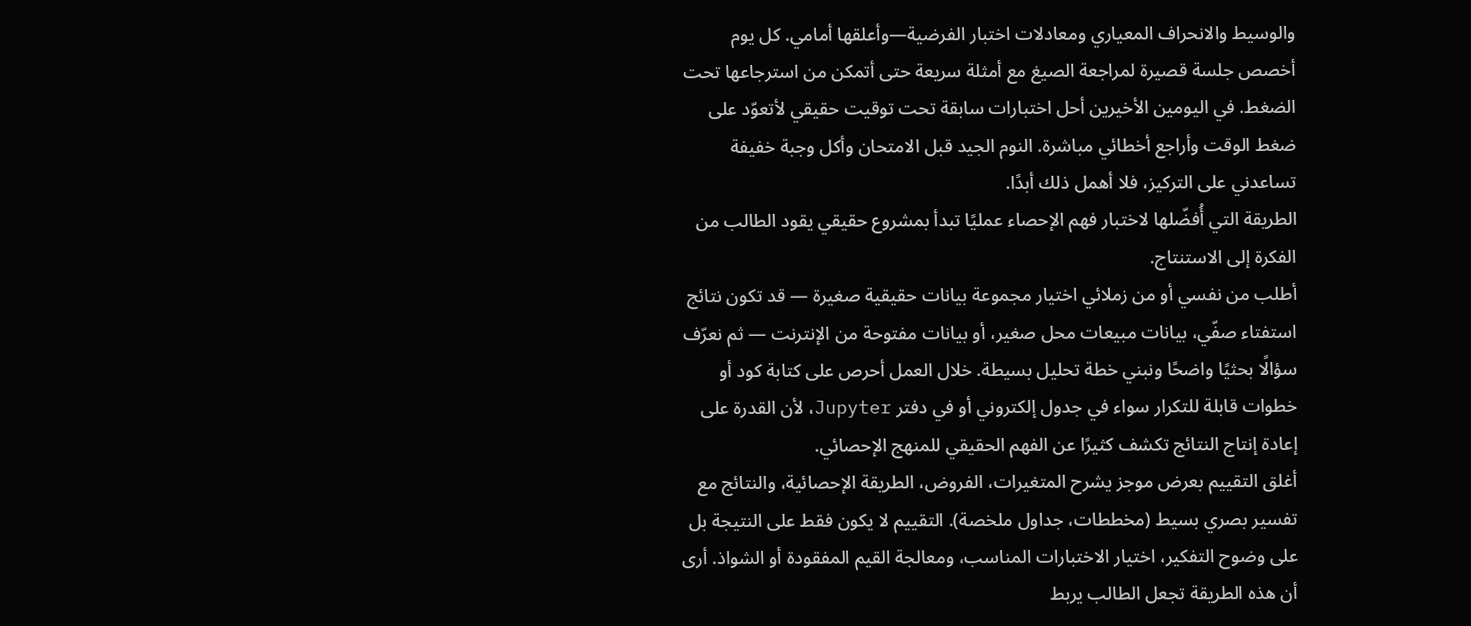والوسيط والانحراف المعياري ومعادلات اختبار الفرضية—وأعلقها أمامي. كل يوم أخصص جلسة قصيرة لمراجعة الصيغ مع أمثلة سريعة حتى أتمكن من استرجاعها تحت الضغط. في اليومين الأخيرين أحل اختبارات سابقة تحت توقيت حقيقي لأتعوّد على ضغط الوقت وأراجع أخطائي مباشرة. النوم الجيد قبل الامتحان وأكل وجبة خفيفة تساعدني على التركيز، فلا أهمل ذلك أبدًا.
الطريقة التي أُفضّلها لاختبار فهم الإحصاء عمليًا تبدأ بمشروع حقيقي يقود الطالب من الفكرة إلى الاستنتاج.
أطلب من نفسي أو من زملائي اختيار مجموعة بيانات حقيقية صغيرة — قد تكون نتائج استفتاء صفّي، بيانات مبيعات محل صغير، أو بيانات مفتوحة من الإنترنت — ثم نعرّف سؤالًا بحثيًا واضحًا ونبني خطة تحليل بسيطة. خلال العمل أحرص على كتابة كود أو خطوات قابلة للتكرار سواء في جدول إلكتروني أو في دفتر Jupyter، لأن القدرة على إعادة إنتاج النتائج تكشف كثيرًا عن الفهم الحقيقي للمنهج الإحصائي.
أغلق التقييم بعرض موجز يشرح المتغيرات، الفروض، الطريقة الإحصائية، والنتائج مع تفسير بصري بسيط (مخططات، جداول ملخصة). التقييم لا يكون فقط على النتيجة بل على وضوح التفكير، اختيار الاختبارات المناسب، ومعالجة القيم المفقودة أو الشواذ. أرى أن هذه الطريقة تجعل الطالب يربط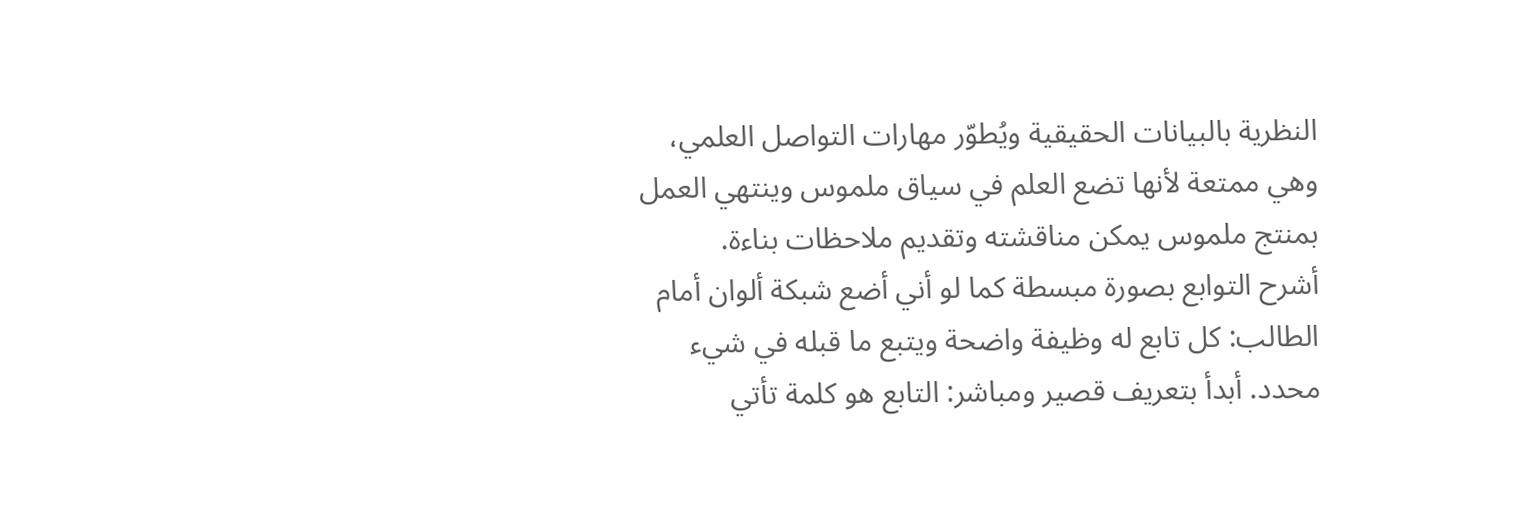النظرية بالبيانات الحقيقية ويُطوّر مهارات التواصل العلمي، وهي ممتعة لأنها تضع العلم في سياق ملموس وينتهي العمل بمنتج ملموس يمكن مناقشته وتقديم ملاحظات بناءة.
أشرح التوابع بصورة مبسطة كما لو أني أضع شبكة ألوان أمام الطالب: كل تابع له وظيفة واضحة ويتبع ما قبله في شيء محدد. أبدأ بتعريف قصير ومباشر: التابع هو كلمة تأتي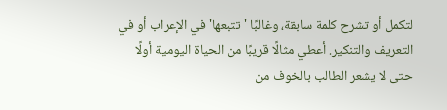لتكمل أو تشرح كلمة سابقة، وغالبًا 'تتبعها' في الإعراب أو في التعريف والتنكير. أعطي مثالًا قريبًا من الحياة اليومية أولًا حتى لا يشعر الطالب بالخوف من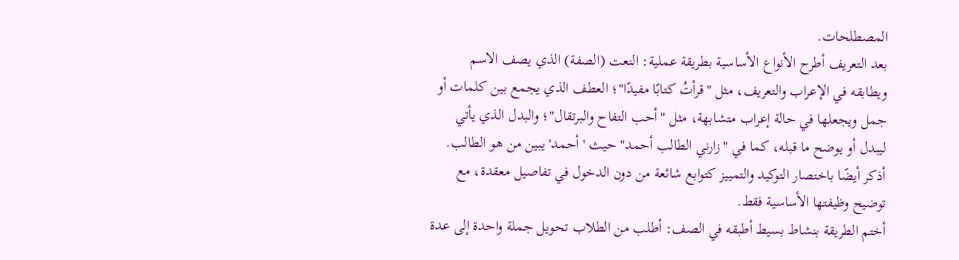المصطلحات.
بعد التعريف أطرح الأنواع الأساسية بطريقة عملية: النعت (الصفة) الذي يصف الاسم ويطابقه في الإعراب والتعريف، مثل "قرأتُ كتابًا مفيدًا"؛ العطف الذي يجمع بين كلمات أو جمل ويجعلها في حالة إعراب متشابهة، مثل "أحب التفاح والبرتقال"؛ والبدل الذي يأتي ليبدل أو يوضح ما قبله، كما في "زارني الطالب أحمد" حيث 'أحمد' يبين من هو الطالب. أذكر أيضًا باختصار التوكيد والتمييز كتوابع شائعة من دون الدخول في تفاصيل معقدة، مع توضيح وظيفتها الأساسية فقط.
أختم الطريقة بنشاط بسيط أطبقه في الصف: أطلب من الطلاب تحويل جملة واحدة إلى عدة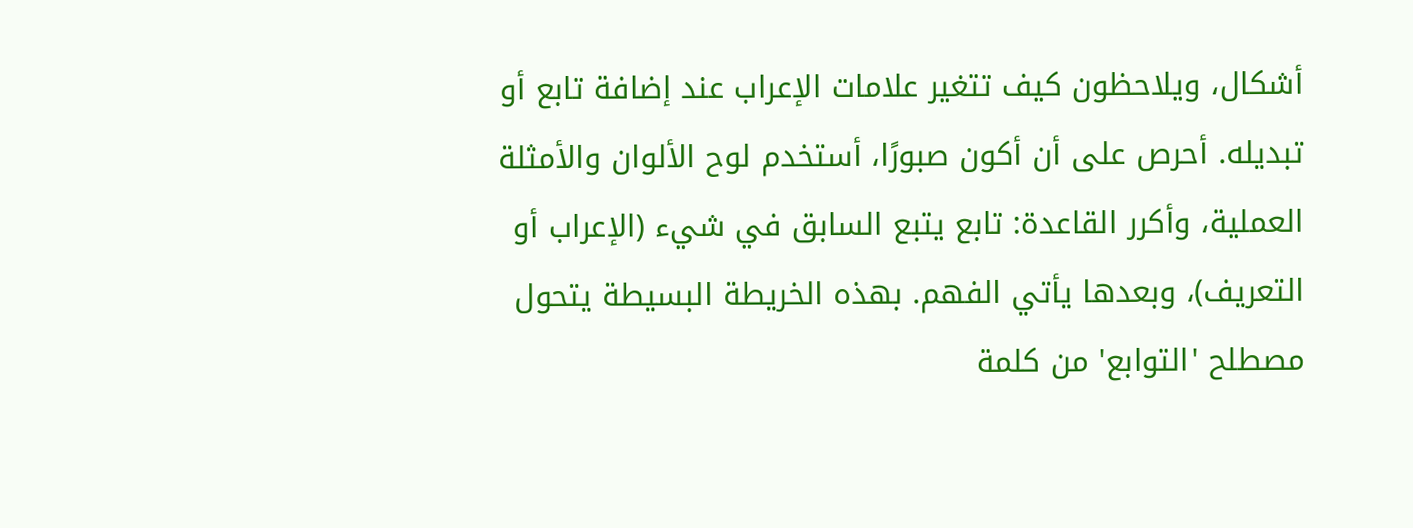أشكال، ويلاحظون كيف تتغير علامات الإعراب عند إضافة تابع أو تبديله. أحرص على أن أكون صبورًا، أستخدم لوح الألوان والأمثلة العملية، وأكرر القاعدة: تابع يتبع السابق في شيء (الإعراب أو التعريف)، وبعدها يأتي الفهم. بهذه الخريطة البسيطة يتحول مصطلح 'التوابع' من كلمة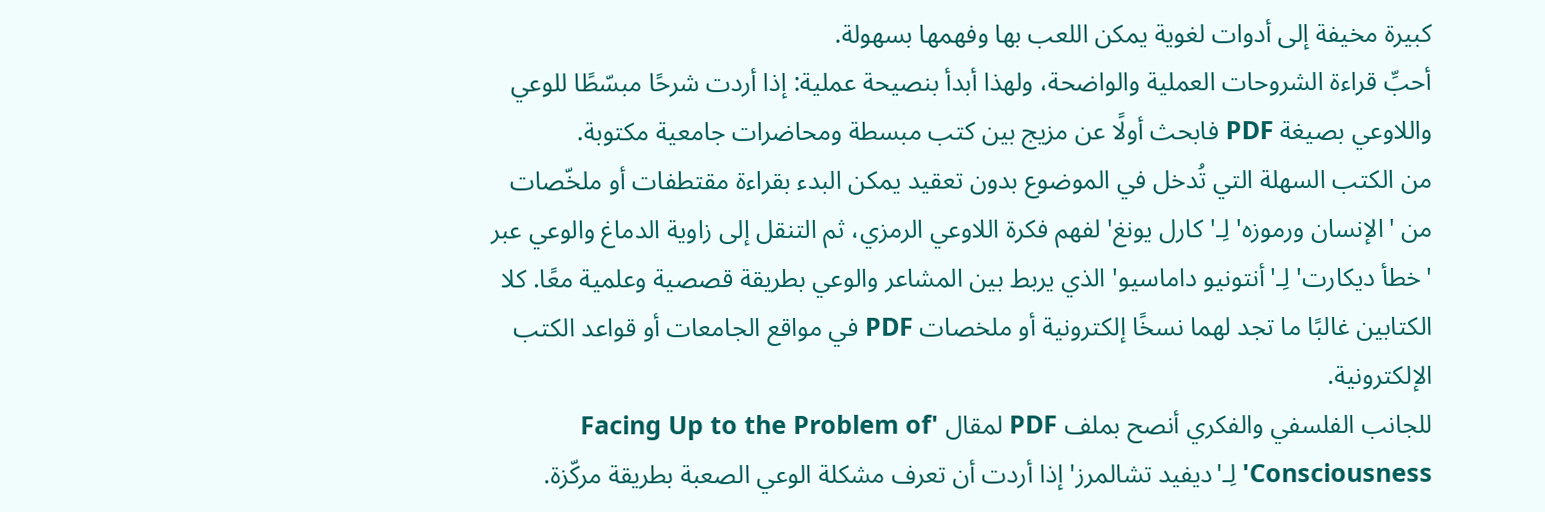كبيرة مخيفة إلى أدوات لغوية يمكن اللعب بها وفهمها بسهولة.
أحبِّ قراءة الشروحات العملية والواضحة، ولهذا أبدأ بنصيحة عملية: إذا أردت شرحًا مبسّطًا للوعي واللاوعي بصيغة PDF فابحث أولًا عن مزيج بين كتب مبسطة ومحاضرات جامعية مكتوبة.
من الكتب السهلة التي تُدخل في الموضوع بدون تعقيد يمكن البدء بقراءة مقتطفات أو ملخّصات من 'الإنسان ورموزه' لِـ'كارل يونغ' لفهم فكرة اللاوعي الرمزي، ثم التنقل إلى زاوية الدماغ والوعي عبر 'خطأ ديكارت' لِـ'أنتونيو داماسيو' الذي يربط بين المشاعر والوعي بطريقة قصصية وعلمية معًا. كلا الكتابين غالبًا ما تجد لهما نسخًا إلكترونية أو ملخصات PDF في مواقع الجامعات أو قواعد الكتب الإلكترونية.
للجانب الفلسفي والفكري أنصح بملف PDF لمقال 'Facing Up to the Problem of Consciousness' لِـ'ديفيد تشالمرز' إذا أردت أن تعرف مشكلة الوعي الصعبة بطريقة مركّزة.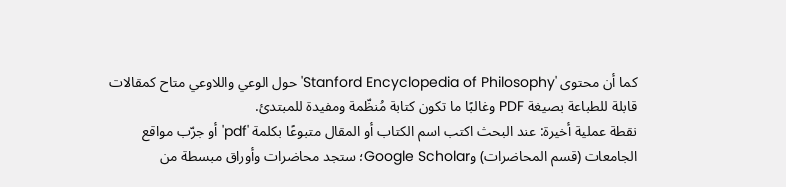كما أن محتوى 'Stanford Encyclopedia of Philosophy' حول الوعي واللاوعي متاح كمقالات قابلة للطباعة بصيغة PDF وغالبًا ما تكون كتابة مُنظّمة ومفيدة للمبتدئ.
نقطة عملية أخيرة: عند البحث اكتب اسم الكتاب أو المقال متبوعًا بكلمة 'pdf' أو جرّب مواقع الجامعات (قسم المحاضرات) وGoogle Scholar؛ ستجد محاضرات وأوراق مبسطة من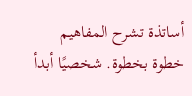أساتذة تشرح المفاهيم خطوة بخطوة. شخصيًا أبدأ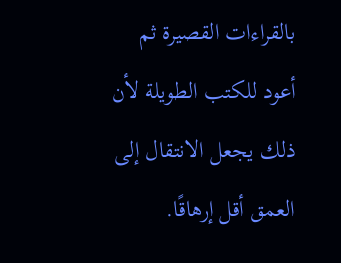بالقراءات القصيرة ثم أعود للكتب الطويلة لأن ذلك يجعل الانتقال إلى العمق أقل إرهاقًا.